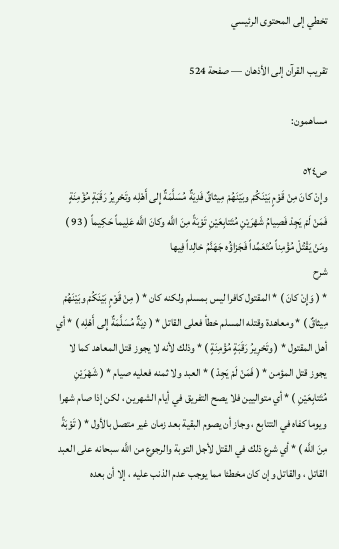تخطي إلى المحتوى الرئيسي

تقريب القرآن إلى الأذهان — صفحة 524

مساهمون:

ص٥٢٤
وإِنْ كانَ مِنْ قَوْمٍ بَيْنَكُمْ وبَيْنَهُمْ مِيثاقٌ فَدِيَةٌ مُسَلَّمَةٌ إِلى أَهْلِه وتَحْرِيرُ رَقَبَةٍ مُؤْمِنَةٍ فَمَنْ لَمْ يَجِدْ فَصِيامُ شَهْرَيْنِ مُتَتابِعَيْنِ تَوْبَةً مِنَ اللَّه وكانَ اللَّه عَلِيماً حَكِيماً ( 93 ) ومَنْ يَقْتُلْ مُؤْمِناً مُتَعَمِّداً فَجَزاؤُه جَهَنَّمُ خالِداً فِيها
شرح
* ( وَإِنْ كانَ ) * المقتول كافرا ليس بمسلم ولكنه كان * ( مِنْ قَوْمٍ بَيْنَكُمْ وبَيْنَهُمْ مِيثاقٌ ) * ومعاهدة وقتله المسلم خطأ فعلى القاتل * ( دِيَةٌ مُسَلَّمَةٌ إِلى أَهْلِه ) * أي أهل المقتول * ( وتَحْرِيرُ رَقَبَةٍ مُؤْمِنَةٍ ) * وذلك لأنه لا يجوز قتل المعاهد كما لا يجوز قتل المؤمن * ( فَمَنْ لَمْ يَجِدْ ) * العبد ولا ثمنه فعليه صيام * ( شَهْرَيْنِ مُتَتابِعَيْنِ ) * أي متواليين فلا يصح التفريق في أيام الشهرين ، لكن إذا صام شهرا ويوما كفاه في التتابع ، وجاز أن يصوم البقية بعد زمان غير متصل بالأول * ( تَوْبَةً مِنَ اللَّه ) * أي شرع ذلك في القتل لأجل التوبة والرجوع من اللَّه سبحانه على العبد القاتل ، والقاتل وإن كان مخطئا مما يوجب عدم الذنب عليه ، إلا أن بعده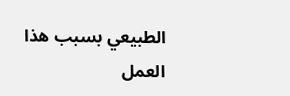الطبيعي بسبب هذا العمل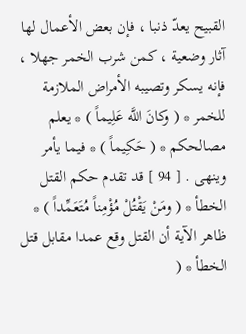القبيح يعدّ ذنبا ، فإن بعض الأعمال لها آثار وضعية ، كمن شرب الخمر جهلا ، فإنه يسكر وتصيبه الأمراض الملازمة للخمر * ( وكانَ اللَّه عَلِيماً ) * يعلم مصالحكم * ( حَكِيماً ) * فيما يأمر وينهى . [ 94 ] قد تقدم حكم القتل الخطأ * ( ومَنْ يَقْتُلْ مُؤْمِناً مُتَعَمِّداً ) * ظاهر الآية أن القتل وقع عمدا مقابل قتل الخطأ * (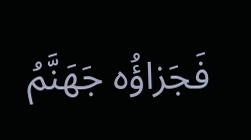فَجَزاؤُه جَهَنَّمُ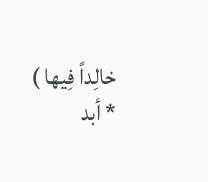خالِداً فِيها ) * أبد